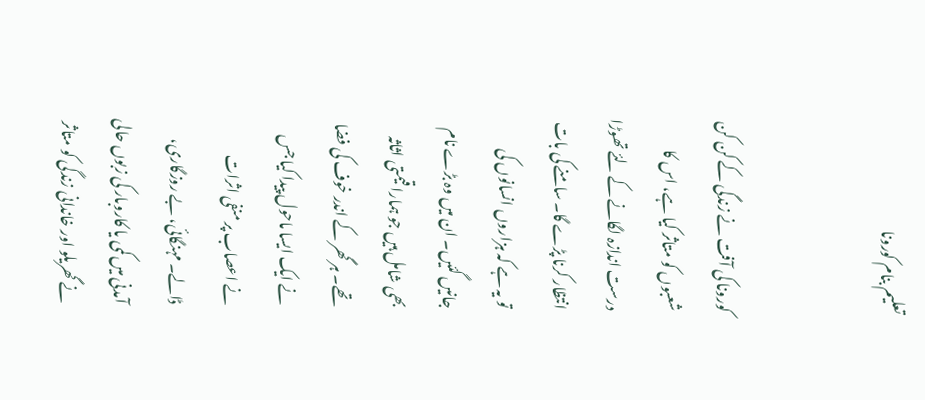تعلیم بنام کورونا


کورونا کی آفت نے زندگی کے کن کن شعبوں کو متاثر کیا ہے، اس کا درست اندازہ لگانے کے لئے تھوڑا انتظار کرنا پڑے گا۔ سامنے کی بات تو یہ ہے کہ ہزاروں انسانوں کی جانیں گئیں۔ ان میں وہ بڑے نام بھی شامل ہیں جو ہمارا قیمتی اثاثہ تھے۔ ہر گھر کے اندر خوف کی فضا نے ایک ایسا ماحول پیدا کیا جس نے اعصاب پر منفی اثرات ڈالے۔ مہنگائی، بے روزگاری، آمدنی میں کمی یا کاروبار کی زبوں حالی نے گھریلو اور خاندانی زندگی کو متاثر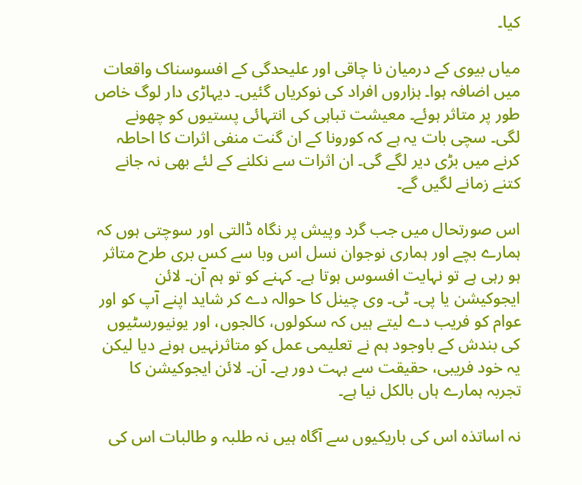کیا۔

میاں بیوی کے درمیان نا چاقی اور علیحدگی کے افسوسناک واقعات میں اضافہ ہوا۔ ہزاروں افراد کی نوکریاں گئیں۔ دیہاڑی دار لوگ خاص طور پر متاثر ہوئے۔ معیشت تباہی کی انتہائی پستیوں کو چھونے لگی۔ سچی بات یہ ہے کہ کورونا کے ان گنت منفی اثرات کا احاطہ کرنے میں بڑی دیر لگے گی۔ ان اثرات سے نکلنے کے لئے بھی نہ جانے کتنے زمانے لگیں گے۔

اس صورتحال میں جب گرد وپیش پر نگاہ ڈالتی اور سوچتی ہوں کہ ہمارے بچے اور ہماری نوجوان نسل اس وبا سے کس بری طرح متاثر ہو رہی ہے تو نہایت افسوس ہوتا ہے۔ کہنے کو تو ہم آن۔ لائن ایجوکیشن یا پی۔ ٹی۔ وی چینل کا حوالہ دے کر شاید اپنے آپ کو اور عوام کو فریب دے لیتے ہیں کہ سکولوں، کالجوں، اور یونیورسٹیوں کی بندش کے باوجود ہم نے تعلیمی عمل کو متاثرنہیں ہونے دیا لیکن یہ خود فریبی، حقیقت سے بہت دور ہے۔ آن۔ لائن ایجوکیشن کا تجربہ ہمارے ہاں بالکل نیا ہے۔

نہ اساتذہ اس کی باریکیوں سے آگاہ ہیں نہ طلبہ و طالبات اس کی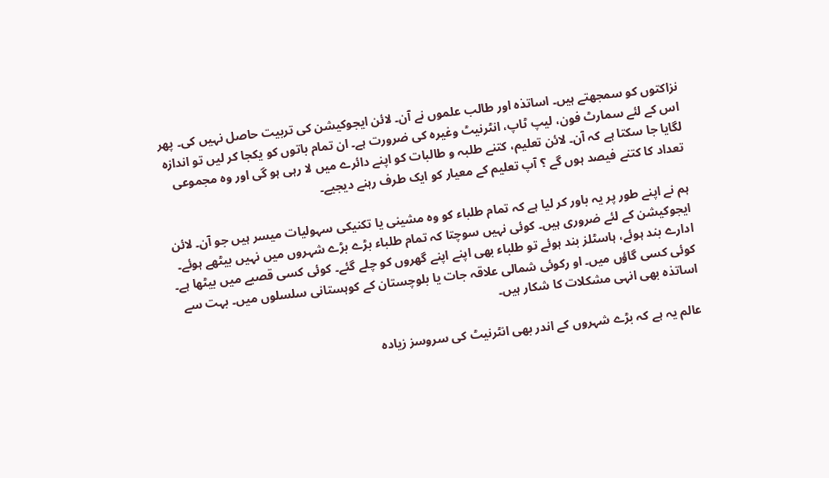نزاکتوں کو سمجھتے ہیں۔ اساتذہ اور طالب علموں نے آن۔ لائن ایجوکیشن کی تربیت حاصل نہیں کی۔ پھر اس کے لئے سمارٹ فون، لیپ ٹاپ، انٹرنیٹ وغیرہ کی ضرورت ہے۔ ان تمام باتوں کو یکجا کر لیں تو اندازہ لگایا جا سکتا ہے کہ آن۔ لائن تعلیم، کتنے طلبہ و طالبات کو اپنے دائرے میں لا رہی ہو گی اور وہ مجموعی تعداد کا کتنے فیصد ہوں گے ؟ آپ تعلیم کے معیار کو ایک طرف رہنے دیجیے۔

ہم نے اپنے طور پر یہ باور کر لیا ہے کہ تمام طلباء کو وہ مشینی یا تکنیکی سہولیات میسر ہیں جو آن۔ لائن ایجوکیشن کے لئے ضروری ہیں۔ کوئی نہیں سوچتا کہ تمام طلباء بڑے بڑے شہروں میں نہیں بیٹھے ہوئے۔ ادارے بند ہوئے، ہاسٹلز بند ہوئے تو طلباء بھی اپنے اپنے گھروں کو چلے گئے۔ کوئی کسی قصبے میں بیٹھا ہے۔ کوئی کسی گاؤں میں۔ او رکوئی شمالی علاقہ جات یا بلوچستان کے کوہستانی سلسلوں میں۔ بہت سے اساتذہ بھی انہی مشکلات کا شکار ہیں۔

عالم یہ ہے کہ بڑے شہروں کے اندر بھی انٹرنیٹ کی سروسز زیادہ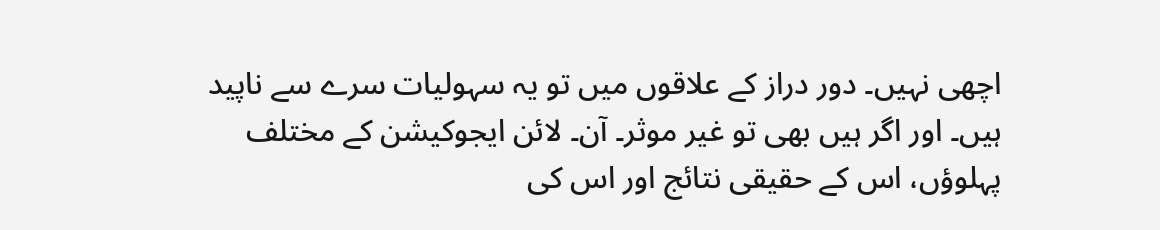اچھی نہیں۔ دور دراز کے علاقوں میں تو یہ سہولیات سرے سے ناپید ہیں۔ اور اگر ہیں بھی تو غیر موثر۔ آن۔ لائن ایجوکیشن کے مختلف پہلوؤں، اس کے حقیقی نتائج اور اس کی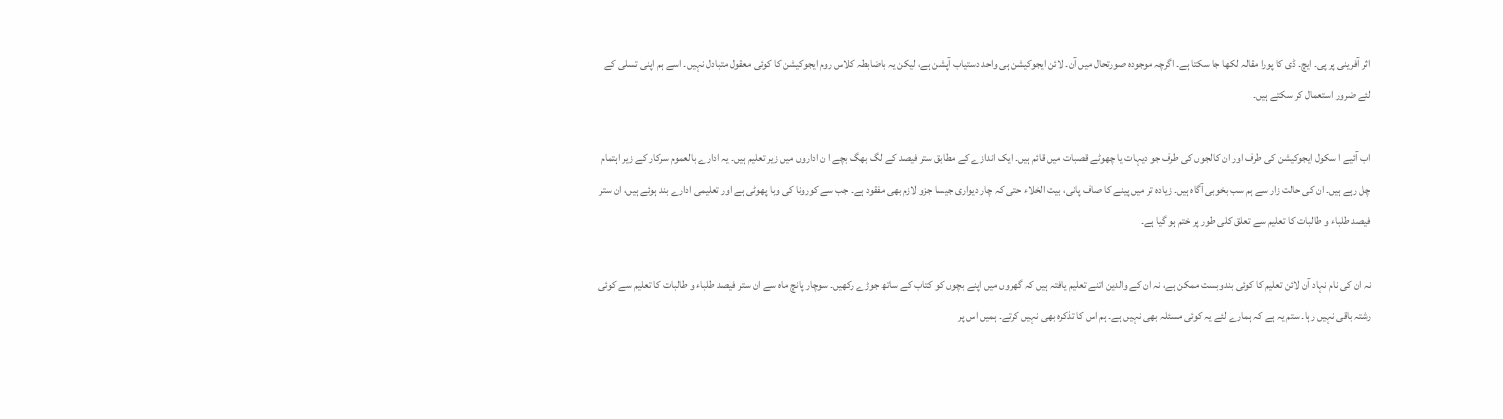اثر آفرینی پر پی۔ ایچ۔ ڈی کا پورا مقالہ لکھا جا سکتا ہے۔ اگرچہ موجودہ صورتحال میں آن۔ لائن ایجوکیشن ہی واحد دستیاب آپشن ہے، لیکن یہ باضابطہ کلاس روم ایجوکیشن کا کوئی معقول متبادل نہیں۔ اسے ہم اپنی تسلی کے لئے ضرور استعمال کر سکتے ہیں۔

اب آئیے ا سکول ایجوکیشن کی طرف اور ان کالجوں کی طرف جو دیہات یا چھوٹے قصبات میں قائم ہیں۔ ایک اندازے کے مطابق ستر فیصد کے لگ بھگ بچے ا ن اداروں میں زیر تعلیم ہیں۔ یہ ادارے بالعموم سرکار کے زیر اہتمام چل رہے ہیں۔ ان کی حالت زار سے ہم سب بخوبی آگاہ ہیں۔ زیادہ تر میں پینے کا صاف پانی، بیت الخلاء حتی کہ چار دیواری جیسا جزو لازم بھی مفقود ہے۔ جب سے کورونا کی وبا پھوٹی ہے اور تعلیمی ادارے بند ہوئے ہیں، ان ستر فیصد طلباء و طالبات کا تعلیم سے تعلق کلی طور پر ختم ہو گیا ہے۔

نہ ان کی نام نہاد آن لائن تعلیم کا کوئی بندوبست ممکن ہے، نہ ان کے والدین اتنے تعلیم یافتہ ہیں کہ گھروں میں اپنے بچوں کو کتاب کے ساتھ جوڑے رکھیں۔ سوچار پانچ ماہ سے ان ستر فیصد طلباء و طالبات کا تعلیم سے کوئی رشتہ باقی نہیں رہا۔ ستم یہ ہے کہ ہمارے لئے یہ کوئی مسئلہ بھی نہیں ہے۔ ہم اس کا تذکرہ بھی نہیں کرتے۔ ہمیں اس پر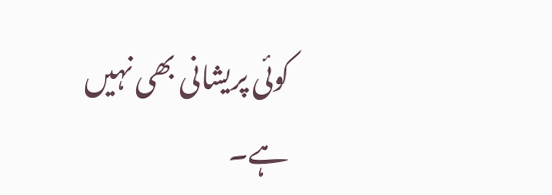کوئی پریشانی بھی نہیں ہے۔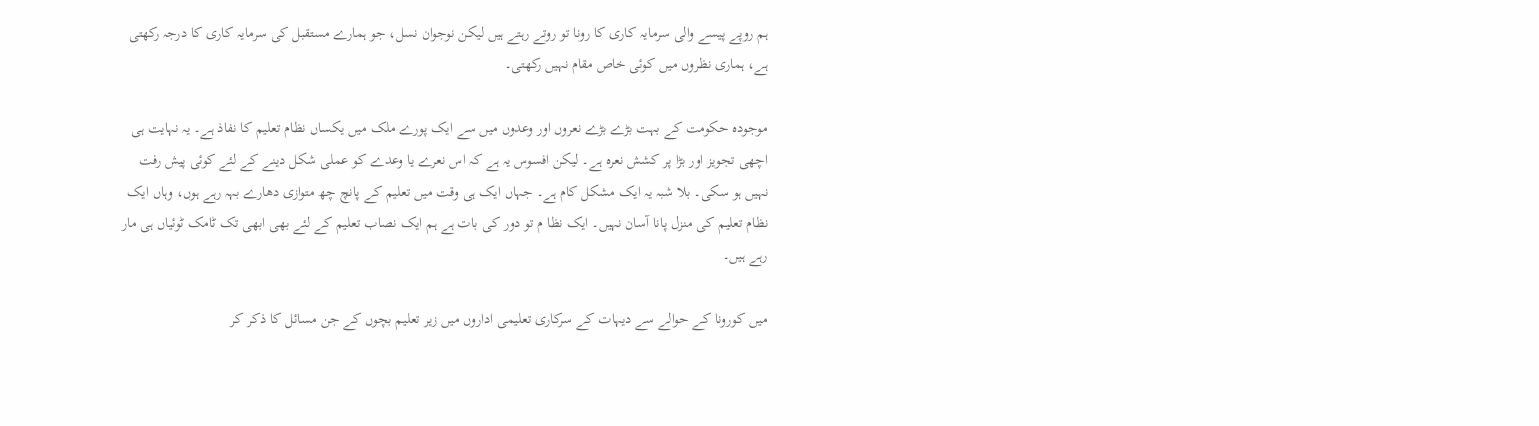ہم روپے پیسے والی سرمایہ کاری کا رونا تو روتے رہتے ہیں لیکن نوجوان نسل، جو ہمارے مستقبل کی سرمایہ کاری کا درجہ رکھتی ہے، ہماری نظروں میں کوئی خاص مقام نہیں رکھتی۔

موجودہ حکومت کے بہت بڑے بڑے نعروں اور وعدوں میں سے ایک پورے ملک میں یکساں نظام تعلیم کا نفاذ ہے۔ یہ نہایت ہی اچھی تجویز اور بڑا پر کشش نعرہ ہے۔ لیکن افسوس یہ ہے کہ اس نعرے یا وعدے کو عملی شکل دینے کے لئے کوئی پیش رفت نہیں ہو سکی۔ بلا شبہ یہ ایک مشکل کام ہے۔ جہاں ایک ہی وقت میں تعلیم کے پانچ چھ متوازی دھارے بہہ رہے ہوں، وہاں ایک نظام تعلیم کی منزل پانا آسان نہیں۔ ایک نظا م تو دور کی بات ہے ہم ایک نصاب تعلیم کے لئے بھی ابھی تک ٹامک ٹوئیاں ہی مار رہے ہیں۔

میں کورونا کے حوالے سے دیہات کے سرکاری تعلیمی اداروں میں زیر تعلیم بچوں کے جن مسائل کا ذکر کر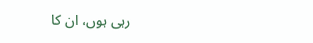رہی ہوں، ان کا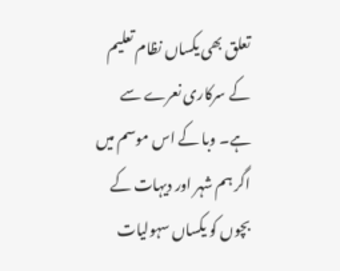تعلق بھی یکساں نظام تعلیم کے سرکاری نعرے سے ہے۔ وبا کے اس موسم میں اگر ہم شہر اور دیہات کے بچوں کو یکساں سہولیات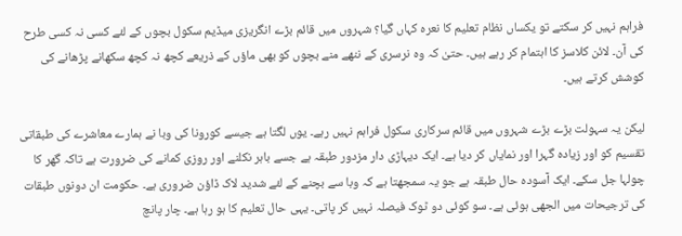فراہم نہیں کر سکتے تو یکساں نظام تعلیم کا نعرہ کہاں گیا؟ شہروں میں قائم بڑے انگریزی میڈیم سکول بچوں کے لئے کسی نہ کسی طرح کی آن۔ لائن کلاسز کا اہتمام کر رہے ہیں۔ حتیٰ کہ وہ نرسری کے ننھے منے بچوں کو بھی ماؤں کے ذریعے کچھ نہ کچھ سکھانے پڑھانے کی کوشش کرتے ہیں۔

لیکن یہ سہولت بڑے بڑے شہروں میں قائم سرکاری سکول فراہم نہیں رہے۔ یوں لگتا ہے جیسے کورونا کی وبا نے ہمارے معاشرے کی طبقاتی تقسیم کو اور زیادہ گہرا اور نمایاں کر دیا ہے۔ ایک دیہاڑی دار مزدور طبقہ ہے جسے باہر نکلنے اور روزی کمانے کی ضرورت ہے تاکہ گھر کا چولہا جل سکے۔ ایک آسودہ حال طبقہ ہے جو یہ سمجھتا ہے کہ وبا سے بچنے کے لئے شدید لاک ڈاؤن ضروری ہے۔ حکومت ان دونوں طبقات کی ترجیحات میں الجھی ہوئی ہے۔ سو کوئی دو ٹوک فیصلہ نہیں کر پاتی۔ یہی حال تعلیم کا ہو رہا ہے۔ چار پانچ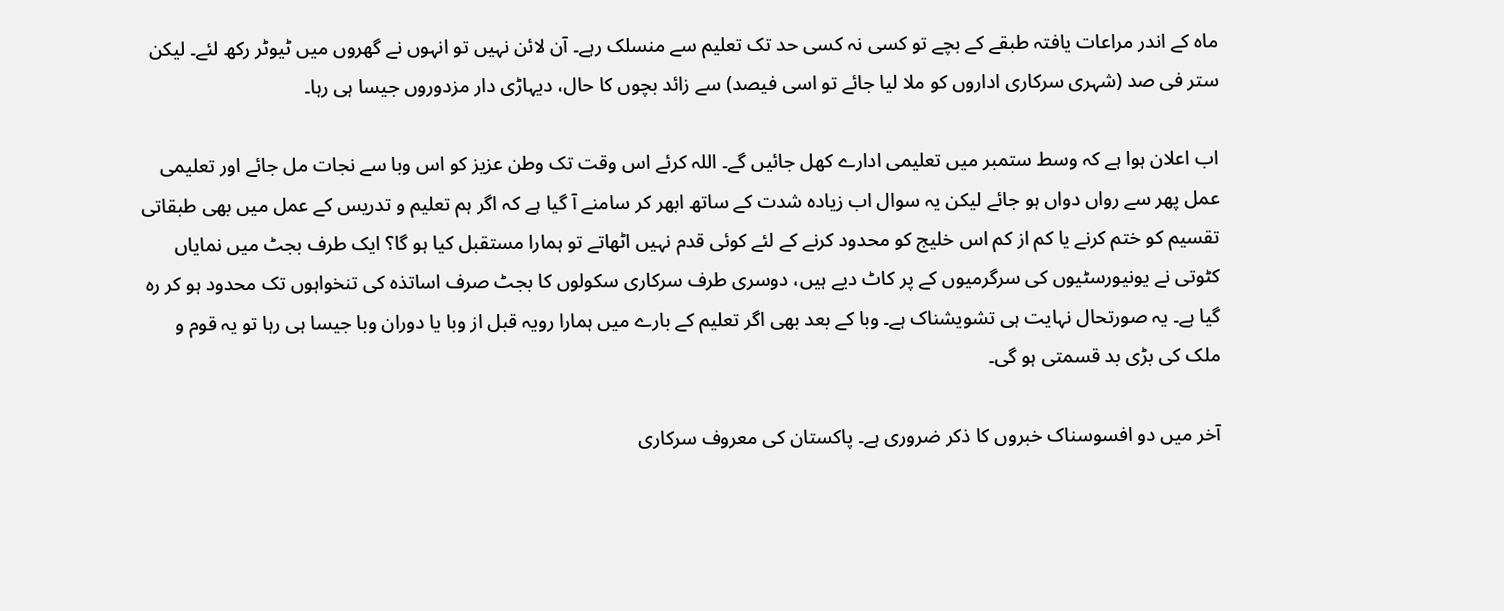ماہ کے اندر مراعات یافتہ طبقے کے بچے تو کسی نہ کسی حد تک تعلیم سے منسلک رہے۔ آن لائن نہیں تو انہوں نے گھروں میں ٹیوٹر رکھ لئے۔ لیکن ستر فی صد (شہری سرکاری اداروں کو ملا لیا جائے تو اسی فیصد) سے زائد بچوں کا حال، دیہاڑی دار مزدوروں جیسا ہی رہا۔

اب اعلان ہوا ہے کہ وسط ستمبر میں تعلیمی ادارے کھل جائیں گے۔ اللہ کرئے اس وقت تک وطن عزیز کو اس وبا سے نجات مل جائے اور تعلیمی عمل پھر سے رواں دواں ہو جائے لیکن یہ سوال اب زیادہ شدت کے ساتھ ابھر کر سامنے آ گیا ہے کہ اگر ہم تعلیم و تدریس کے عمل میں بھی طبقاتی تقسیم کو ختم کرنے یا کم از کم اس خلیج کو محدود کرنے کے لئے کوئی قدم نہیں اٹھاتے تو ہمارا مستقبل کیا ہو گا؟ ایک طرف بجٹ میں نمایاں کٹوتی نے یونیورسٹیوں کی سرگرمیوں کے پر کاٹ دیے ہیں، دوسری طرف سرکاری سکولوں کا بجٹ صرف اساتذہ کی تنخواہوں تک محدود ہو کر رہ گیا ہے۔ یہ صورتحال نہایت ہی تشویشناک ہے۔ وبا کے بعد بھی اگر تعلیم کے بارے میں ہمارا رویہ قبل از وبا یا دوران وبا جیسا ہی رہا تو یہ قوم و ملک کی بڑی بد قسمتی ہو گی۔

آخر میں دو افسوسناک خبروں کا ذکر ضروری ہے۔ پاکستان کی معروف سرکاری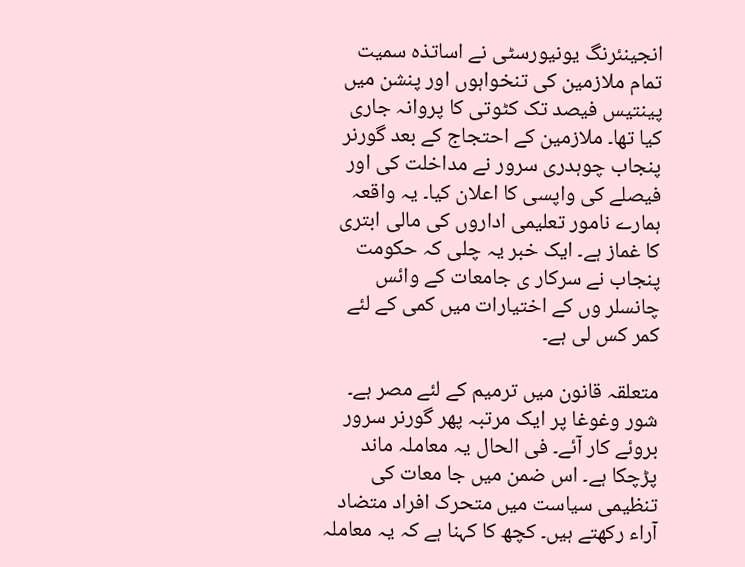انجینئرنگ یونیورسٹی نے اساتذہ سمیت تمام ملازمین کی تنخواہوں اور پنشن میں پینتیس فیصد تک کٹوتی کا پروانہ جاری کیا تھا۔ ملازمین کے احتجاج کے بعد گورنر پنجاب چوہدری سرور نے مداخلت کی اور فیصلے کی واپسی کا اعلان کیا۔ یہ واقعہ ہمارے نامور تعلیمی اداروں کی مالی ابتری کا غماز ہے۔ ایک خبر یہ چلی کہ حکومت پنجاب نے سرکار ی جامعات کے وائس چانسلر وں کے اختیارات میں کمی کے لئے کمر کس لی ہے۔

متعلقہ قانون میں ترمیم کے لئے مصر ہے۔ شور وغوغا پر ایک مرتبہ پھر گورنر سرور بروئے کار آئے۔ فی الحال یہ معاملہ ماند پڑچکا ہے۔ اس ضمن میں جا معات کی تنظیمی سیاست میں متحرک افراد متضاد آراء رکھتے ہیں۔ کچھ کا کہنا ہے کہ یہ معاملہ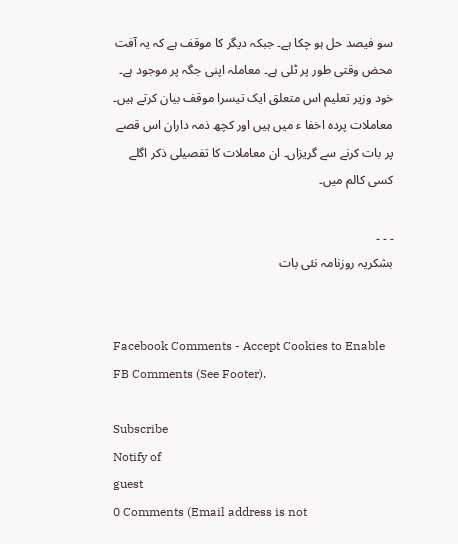سو فیصد حل ہو چکا ہے۔ جبکہ دیگر کا موقف ہے کہ یہ آفت محض وقتی طور پر ٹلی ہے۔ معاملہ اپنی جگہ پر موجود ہے۔ خود وزیر تعلیم اس متعلق ایک تیسرا موقف بیان کرتے ہیں۔ معاملات پردہ اخفا ء میں ہیں اور کچھ ذمہ داران اس قصے پر بات کرنے سے گریزاں۔ ان معاملات کا تفصیلی ذکر اگلے کسی کالم میں۔

۔ ۔ ۔
بشکریہ روزنامہ نئی بات


Facebook Comments - Accept Cookies to Enable FB Comments (See Footer).

Subscribe
Notify of
guest
0 Comments (Email address is not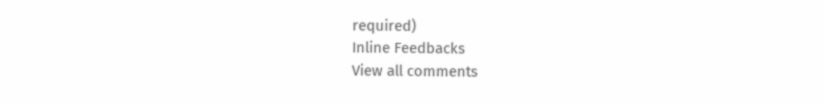required)
Inline Feedbacks
View all comments